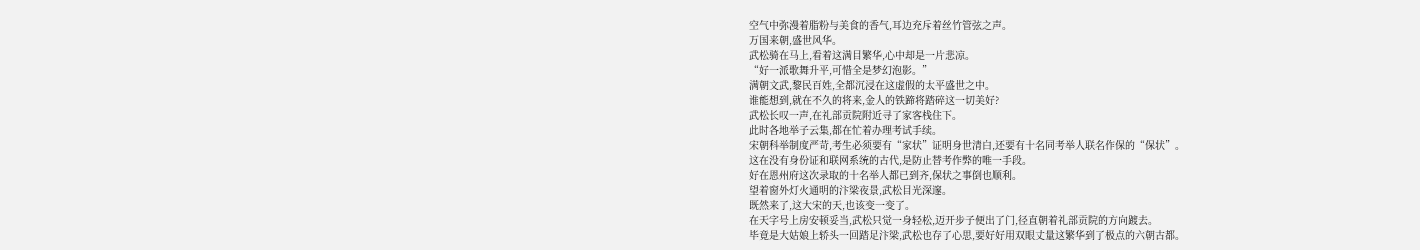空气中弥漫着脂粉与美食的香气,耳边充斥着丝竹管弦之声。
万国来朝,盛世风华。
武松骑在马上,看着这满目繁华,心中却是一片悲凉。
“好一派歌舞升平,可惜全是梦幻泡影。”
满朝文武,黎民百姓,全都沉浸在这虚假的太平盛世之中。
谁能想到,就在不久的将来,金人的铁蹄将踏碎这一切美好?
武松长叹一声,在礼部贡院附近寻了家客栈住下。
此时各地举子云集,都在忙着办理考试手续。
宋朝科举制度严苛,考生必须要有“家状”证明身世清白,还要有十名同考举人联名作保的“保状”。
这在没有身份证和联网系统的古代,是防止替考作弊的唯一手段。
好在恩州府这次录取的十名举人都已到齐,保状之事倒也顺利。
望着窗外灯火通明的汴梁夜景,武松目光深邃。
既然来了,这大宋的天,也该变一变了。
在天字号上房安顿妥当,武松只觉一身轻松,迈开步子便出了门,径直朝着礼部贡院的方向踱去。
毕竟是大姑娘上轿头一回踏足汴梁,武松也存了心思,要好好用双眼丈量这繁华到了极点的六朝古都。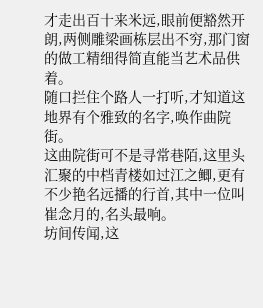才走出百十来米远,眼前便豁然开朗,两侧雕梁画栋层出不穷,那门窗的做工精细得简直能当艺术品供着。
随口拦住个路人一打听,才知道这地界有个雅致的名字,唤作曲院街。
这曲院街可不是寻常巷陌,这里头汇聚的中档青楼如过江之鲫,更有不少艳名远播的行首,其中一位叫崔念月的,名头最响。
坊间传闻,这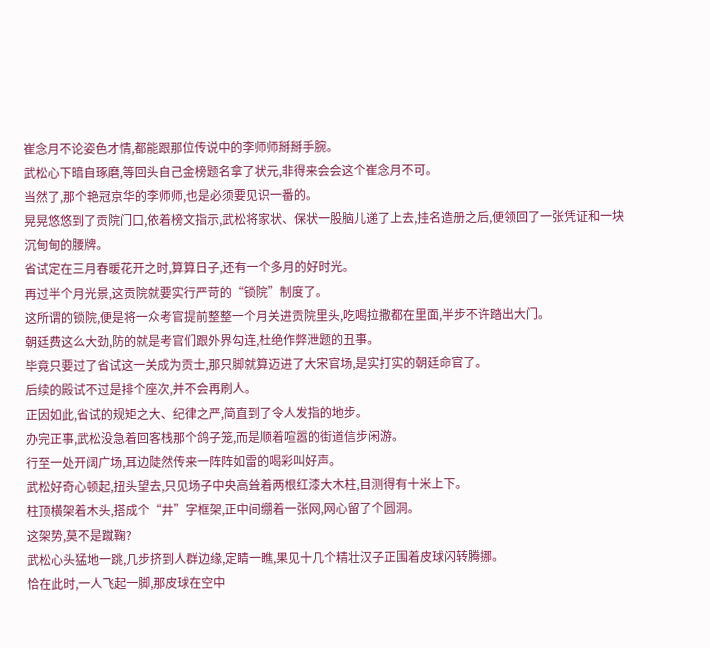崔念月不论姿色才情,都能跟那位传说中的李师师掰掰手腕。
武松心下暗自琢磨,等回头自己金榜题名拿了状元,非得来会会这个崔念月不可。
当然了,那个艳冠京华的李师师,也是必须要见识一番的。
晃晃悠悠到了贡院门口,依着榜文指示,武松将家状、保状一股脑儿递了上去,挂名造册之后,便领回了一张凭证和一块沉甸甸的腰牌。
省试定在三月春暖花开之时,算算日子,还有一个多月的好时光。
再过半个月光景,这贡院就要实行严苛的“锁院”制度了。
这所谓的锁院,便是将一众考官提前整整一个月关进贡院里头,吃喝拉撒都在里面,半步不许踏出大门。
朝廷费这么大劲,防的就是考官们跟外界勾连,杜绝作弊泄题的丑事。
毕竟只要过了省试这一关成为贡士,那只脚就算迈进了大宋官场,是实打实的朝廷命官了。
后续的殿试不过是排个座次,并不会再刷人。
正因如此,省试的规矩之大、纪律之严,简直到了令人发指的地步。
办完正事,武松没急着回客栈那个鸽子笼,而是顺着喧嚣的街道信步闲游。
行至一处开阔广场,耳边陡然传来一阵阵如雷的喝彩叫好声。
武松好奇心顿起,扭头望去,只见场子中央高耸着两根红漆大木柱,目测得有十米上下。
柱顶横架着木头,搭成个“井”字框架,正中间绷着一张网,网心留了个圆洞。
这架势,莫不是蹴鞠?
武松心头猛地一跳,几步挤到人群边缘,定睛一瞧,果见十几个精壮汉子正围着皮球闪转腾挪。
恰在此时,一人飞起一脚,那皮球在空中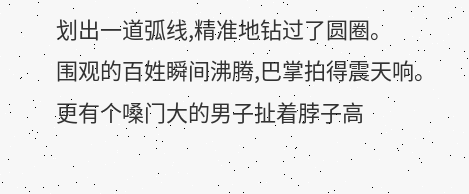划出一道弧线,精准地钻过了圆圈。
围观的百姓瞬间沸腾,巴掌拍得震天响。
更有个嗓门大的男子扯着脖子高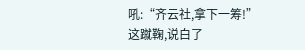吼:“齐云社,拿下一筹!”
这蹴鞠,说白了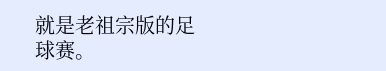就是老祖宗版的足球赛。